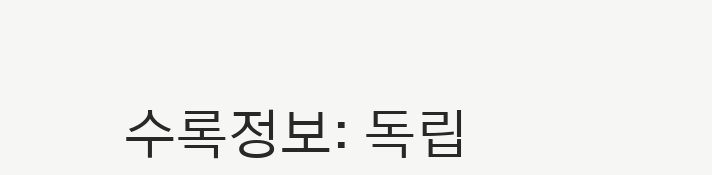수록정보: 독립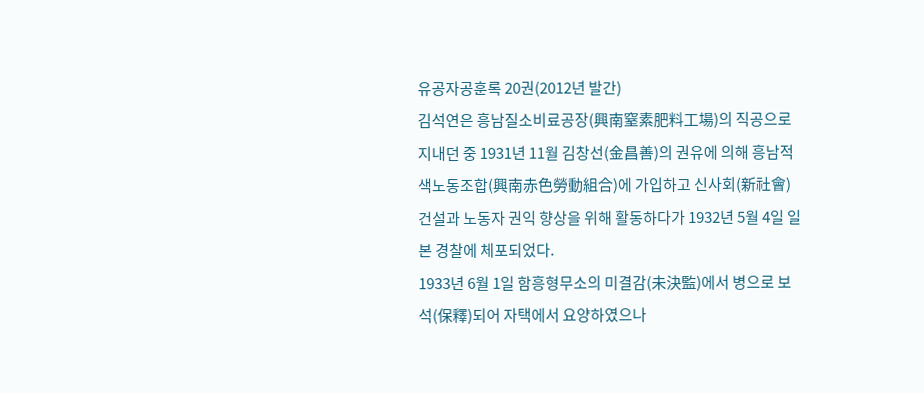유공자공훈록 20권(2012년 발간)
김석연은 흥남질소비료공장(興南窒素肥料工場)의 직공으로 지내던 중 1931년 11월 김창선(金昌善)의 권유에 의해 흥남적색노동조합(興南赤色勞動組合)에 가입하고 신사회(新社會) 건설과 노동자 권익 향상을 위해 활동하다가 1932년 5월 4일 일본 경찰에 체포되었다.
1933년 6월 1일 함흥형무소의 미결감(未決監)에서 병으로 보석(保釋)되어 자택에서 요양하였으나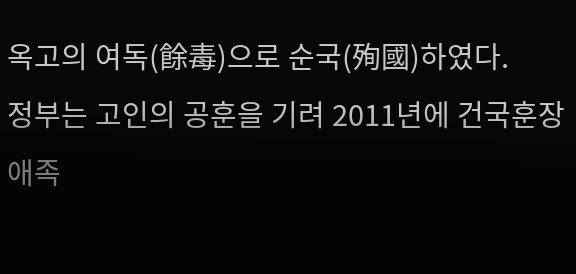옥고의 여독(餘毒)으로 순국(殉國)하였다.
정부는 고인의 공훈을 기려 2011년에 건국훈장 애족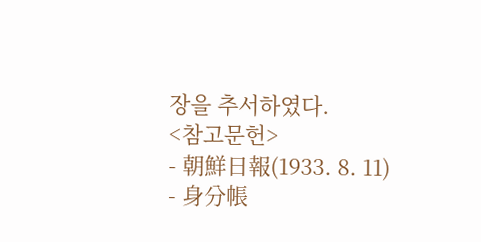장을 추서하였다.
<참고문헌>
- 朝鮮日報(1933. 8. 11)
- 身分帳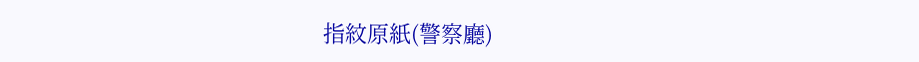指紋原紙(警察廳)